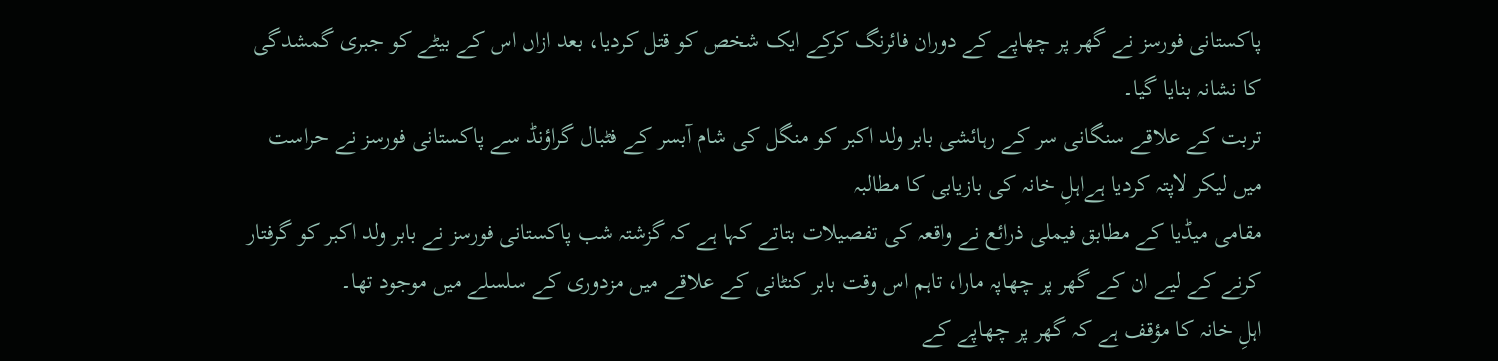پاکستانی فورسز نے گھر پر چھاپے کے دوران فائرنگ کرکے ایک شخص کو قتل کردیا، بعد ازاں اس کے بیٹے کو جبری گمشدگی کا نشانہ بنایا گیا۔
تربت کے علاقے سنگانی سر کے رہائشی بابر ولد اکبر کو منگل کی شام آبسر کے فٹبال گراؤنڈ سے پاکستانی فورسز نے حراست میں لیکر لاپتہ کردیا ہےاہلِ خانہ کی بازیابی کا مطالبہ
مقامی میڈیا کے مطابق فیملی ذرائع نے واقعہ کی تفصیلات بتاتے کہا ہے کہ گزشتہ شب پاکستانی فورسز نے بابر ولد اکبر کو گرفتار کرنے کے لیے ان کے گھر پر چھاپہ مارا، تاہم اس وقت بابر کنٹانی کے علاقے میں مزدوری کے سلسلے میں موجود تھا۔
اہلِ خانہ کا مؤقف ہے کہ گھر پر چھاپے کے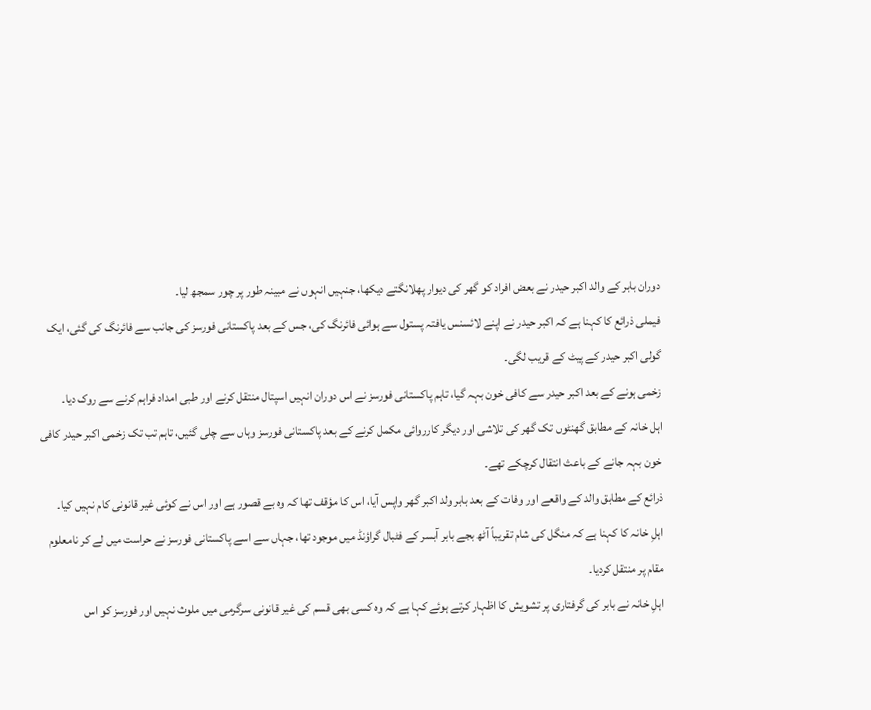دوران بابر کے والد اکبر حیدر نے بعض افراد کو گھر کی دیوار پھلانگتے دیکھا، جنہیں انہوں نے مبینہ طور پر چور سمجھ لیا۔
فیملی ذرائع کا کہنا ہے کہ اکبر حیدر نے اپنے لائسنس یافتہ پستول سے ہوائی فائرنگ کی، جس کے بعد پاکستانی فورسز کی جانب سے فائرنگ کی گئی، ایک گولی اکبر حیدر کے پیٹ کے قریب لگی۔
زخمی ہونے کے بعد اکبر حیدر سے کافی خون بہہ گیا، تاہم پاکستانی فورسز نے اس دوران انہیں اسپتال منتقل کرنے اور طبی امداد فراہم کرنے سے روک دیا۔
اہل خانہ کے مطابق گھنٹوں تک گھر کی تلاشی اور دیگر کارروائی مکمل کرنے کے بعد پاکستانی فورسز وہاں سے چلی گئیں، تاہم تب تک زخمی اکبر حیدر کافی خون بہہ جانے کے باعث انتقال کرچکے تھے۔
ذرائع کے مطابق والد کے واقعے اور وفات کے بعد بابر ولد اکبر گھر واپس آیا، اس کا مؤقف تھا کہ وہ بے قصور ہے اور اس نے کوئی غیر قانونی کام نہیں کیا۔
اہلِ خانہ کا کہنا ہے کہ منگل کی شام تقریباً آٹھ بجے بابر آبسر کے فٹبال گراؤنڈ میں موجود تھا، جہاں سے اسے پاکستانی فورسز نے حراست میں لے کر نامعلوم مقام پر منتقل کردیا۔
اہلِ خانہ نے بابر کی گرفتاری پر تشویش کا اظہار کرتے ہوئے کہا ہے کہ وہ کسی بھی قسم کی غیر قانونی سرگرمی میں ملوث نہیں اور فورسز کو اس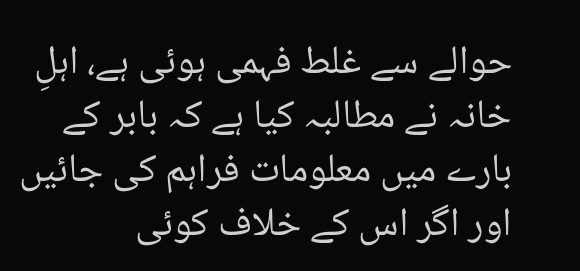حوالے سے غلط فہمی ہوئی ہے، اہلِ خانہ نے مطالبہ کیا ہے کہ بابر کے بارے میں معلومات فراہم کی جائیں اور اگر اس کے خلاف کوئی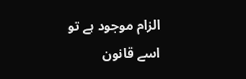الزام موجود ہے تو اسے قانون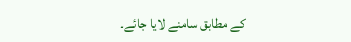کے مطابق سامنے لایا جائے۔